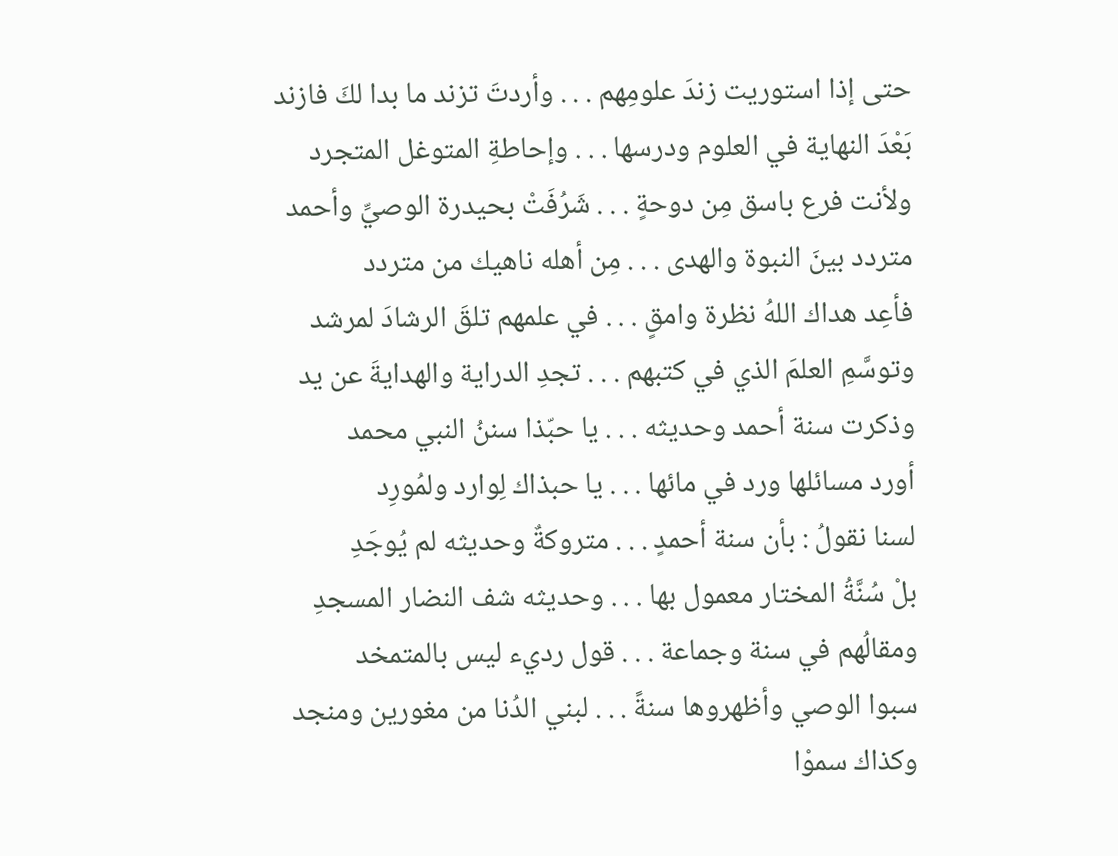حتى إذا استوريت زندَ علومِهم . . . وأردتَ تزند ما بدا لكَ فازند
بَعْدَ النهاية في العلوم ودرسها . . . وإحاطةِ المتوغل المتجرد
ولأنت فرع باسق مِن دوحةٍ . . . شَرُفَتْ بحيدرة الوصيِّ وأحمد
متردد بينَ النبوة والهدى . . . مِن أهله ناهيك من متردد
فأعِد هداك اللهُ نظرة وامقٍ . . . في علمهم تلقَ الرشادَ لمرشد
وتوسَّمِ العلمَ الذي في كتبهم . . . تجدِ الدراية والهدايةَ عن يد
وذكرت سنة أحمد وحديثه . . . يا حبّذا سننُ النبي محمد
أورد مسائلها ورد في مائها . . . يا حبذاك لِوارد ولمُورِد
لسنا نقولُ : بأن سنة أحمدٍ . . . متروكةٌ وحديثه لم يُوجَدِ
بلْ سُنَّةُ المختار معمول بها . . . وحديثه شف النضار المسجدِ
ومقالُهم في سنة وجماعة . . . قول رديء ليس بالمتمخد
سبوا الوصي وأظهروها سنةً . . . لبني الدُنا من مغورين ومنجد
وكذاك سموْا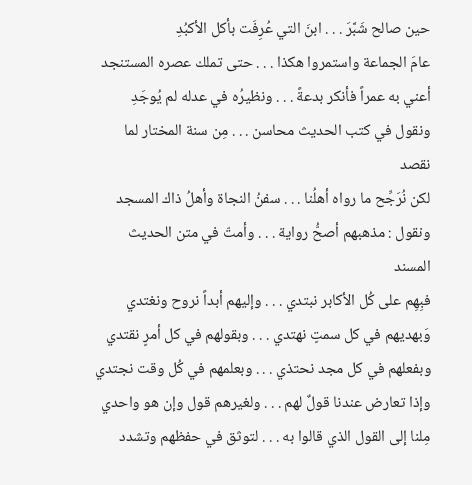حين صالح شَبَّرَ . . . ابنَ التي عُرِفَت بأكل الأكبُدِ
عامَ الجماعة واستمروا هكذا . . . حتى تملك عصره المستنجد
أعني به عمراً فأنكر بدعةً . . . ونظيرُه في عدله لم يُوجَدِ
ونقول في كتب الحديث محاسن . . . مِن سنة المختار لما نقصد
لكن نُرَجِّح ما رواه أهلُنا . . . سفنُ النجاة وأهلُ ذاك المسجد
ونقول : مذهبهم أصحُّ رواية . . . وأمتّ في متن الحديث المسند
فبِهِم على كُل الأكابر نبتدي . . . وإليهم أبداً نروح ونغتدي
وَبهديهم في كل سمتٍ نهتدي . . . وبقولهم في كل أمرٍ نقتدي
وبفعلهم في كل مجد نحتذي . . . وبعلمهم في كُل وقت نجتدي
وإذا تعارض عندنا قولٌ لهم . . . ولغيرهم قول وإن هو واحدي
مِلنا إلى القول الذي قالوا به . . . لتوثق في حفظهم وتشدد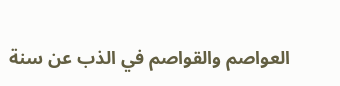العواصم والقواصم في الذب عن سنة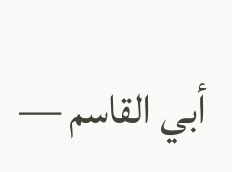أبي القاسم —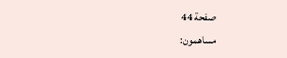صفحة 44
مساهمون: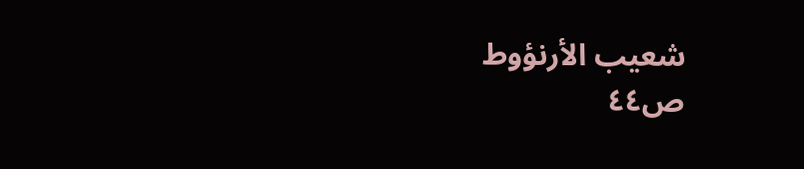شعيب الأرنؤوط
ص٤٤